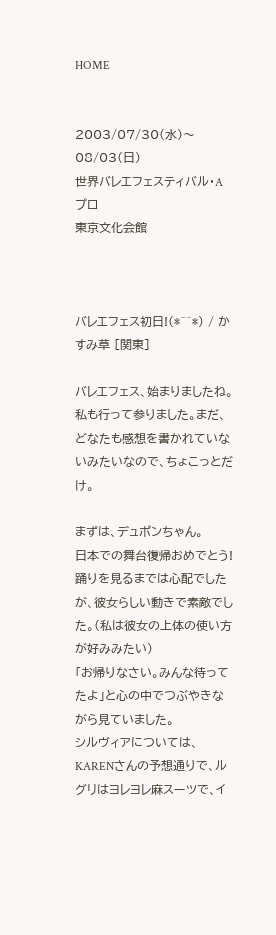HOME


2003/07/30(水)〜08/03(日)
世界バレエフェスティバル・Aプロ
東京文化会館



バレエフェス初日!(*^^*) / かすみ草 [関東]

バレエフェス、始まりましたね。
私も行って参りました。まだ、どなたも感想を書かれていないみたいなので、ちょこっとだけ。

まずは、デュポンちゃん。
日本での舞台復帰おめでとう!
踊りを見るまでは心配でしたが、彼女らしい動きで素敵でした。(私は彼女の上体の使い方が好みみたい)
「お帰りなさい。みんな待ってたよ」と心の中でつぶやきながら見ていました。
シルヴィアについては、KARENさんの予想通りで、ルグリはヨレヨレ麻スーツで、イ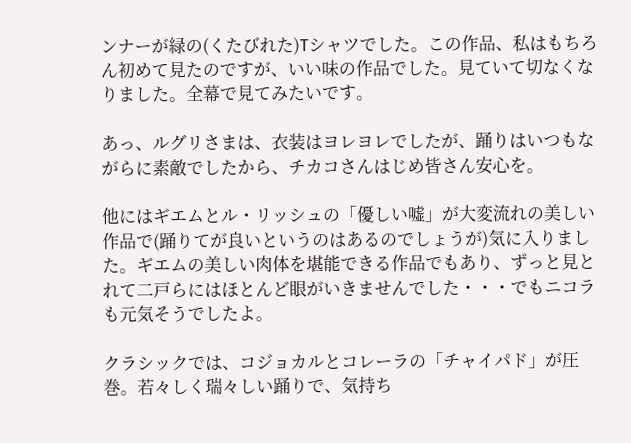ンナーが緑の(くたびれた)Tシャツでした。この作品、私はもちろん初めて見たのですが、いい味の作品でした。見ていて切なくなりました。全幕で見てみたいです。

あっ、ルグリさまは、衣装はヨレヨレでしたが、踊りはいつもながらに素敵でしたから、チカコさんはじめ皆さん安心を。

他にはギエムとル・リッシュの「優しい嘘」が大変流れの美しい作品で(踊りてが良いというのはあるのでしょうが)気に入りました。ギエムの美しい肉体を堪能できる作品でもあり、ずっと見とれて二戸らにはほとんど眼がいきませんでした・・・でもニコラも元気そうでしたよ。

クラシックでは、コジョカルとコレーラの「チャイパド」が圧巻。若々しく瑞々しい踊りで、気持ち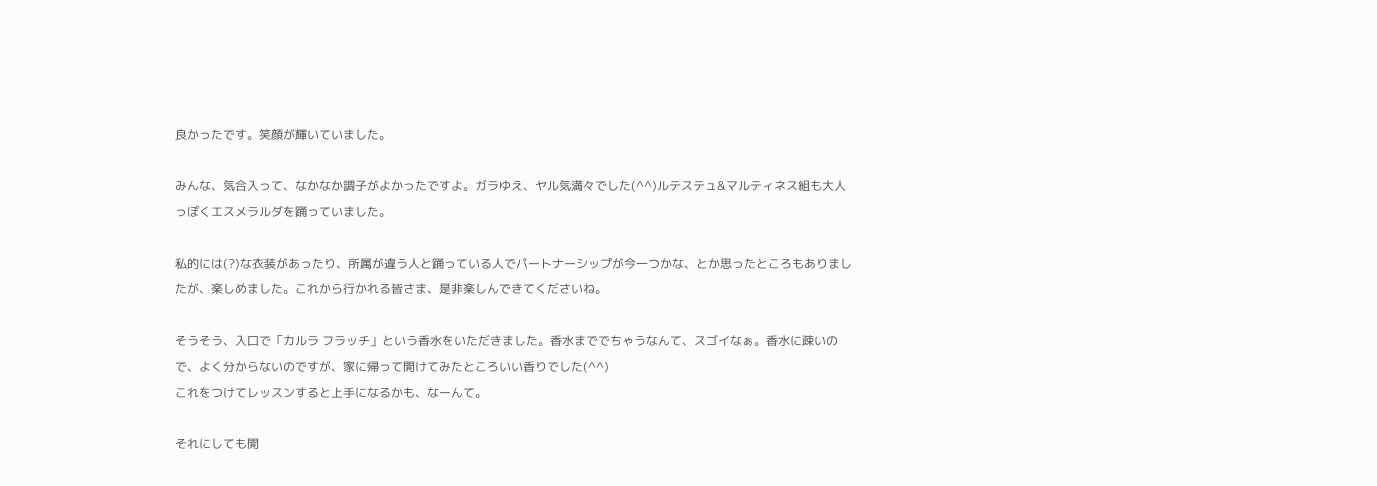良かったです。笑顔が輝いていました。

みんな、気合入って、なかなか調子がよかったですよ。ガラゆえ、ヤル気満々でした(^^)ルテステュ&マルティネス組も大人っぽくエスメラルダを踊っていました。

私的には(?)な衣装があったり、所属が違う人と踊っている人でパートナーシップが今一つかな、とか思ったところもありましたが、楽しめました。これから行かれる皆さま、是非楽しんできてくださいね。

そうそう、入口で「カルラ フラッチ」という香水をいただきました。香水まででちゃうなんて、スゴイなぁ。香水に疎いので、よく分からないのですが、家に帰って開けてみたところいい香りでした(^^)
これをつけてレッスンすると上手になるかも、なーんて。

それにしても開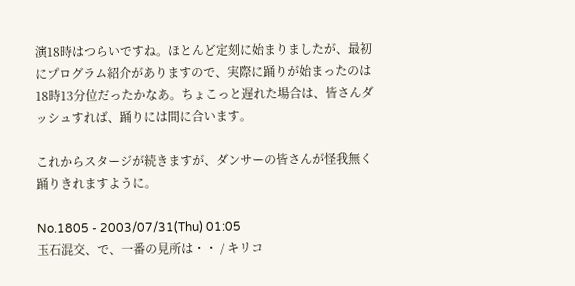演18時はつらいですね。ほとんど定刻に始まりましたが、最初にプログラム紹介がありますので、実際に踊りが始まったのは18時13分位だったかなあ。ちょこっと遅れた場合は、皆さんダッシュすれば、踊りには間に合います。

これからスタージが続きますが、ダンサーの皆さんが怪我無く踊りきれますように。

No.1805 - 2003/07/31(Thu) 01:05
玉石混交、で、一番の見所は・・ / キリコ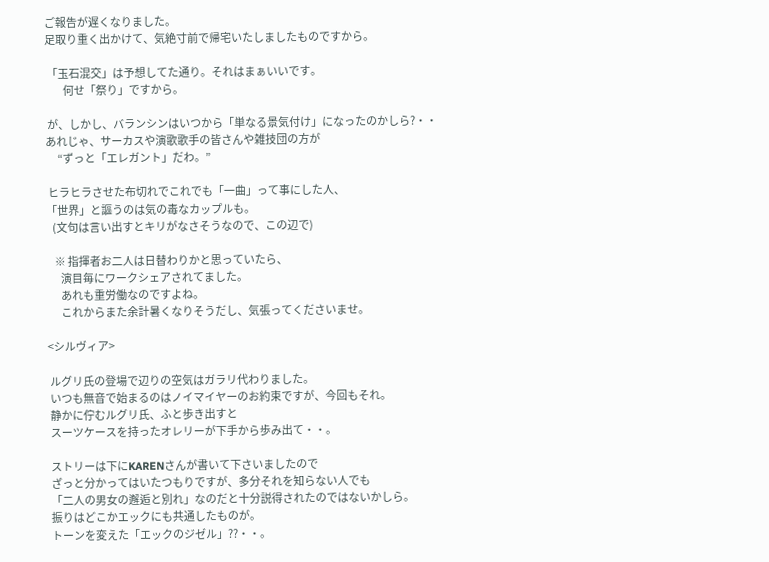ご報告が遅くなりました。
足取り重く出かけて、気絶寸前で帰宅いたしましたものですから。

 「玉石混交」は予想してた通り。それはまぁいいです。
         何せ「祭り」ですから。

 が、しかし、バランシンはいつから「単なる景気付け」になったのかしら?・・
あれじゃ、サーカスや演歌歌手の皆さんや雑技団の方が
      “ずっと「エレガント」だわ。”

 ヒラヒラさせた布切れでこれでも「一曲」って事にした人、
「世界」と謳うのは気の毒なカップルも。
   (文句は言い出すとキリがなさそうなので、この辺で)

    ※ 指揮者お二人は日替わりかと思っていたら、
       演目毎にワークシェアされてました。
       あれも重労働なのですよね。
       これからまた余計暑くなりそうだし、気張ってくださいませ。

<シルヴィア>

 ルグリ氏の登場で辺りの空気はガラリ代わりました。
 いつも無音で始まるのはノイマイヤーのお約束ですが、今回もそれ。
 静かに佇むルグリ氏、ふと歩き出すと
 スーツケースを持ったオレリーが下手から歩み出て・・。

 ストリーは下にKARENさんが書いて下さいましたので
 ざっと分かってはいたつもりですが、多分それを知らない人でも
 「二人の男女の邂逅と別れ」なのだと十分説得されたのではないかしら。
 振りはどこかエックにも共通したものが。
 トーンを変えた「エックのジゼル」??・・。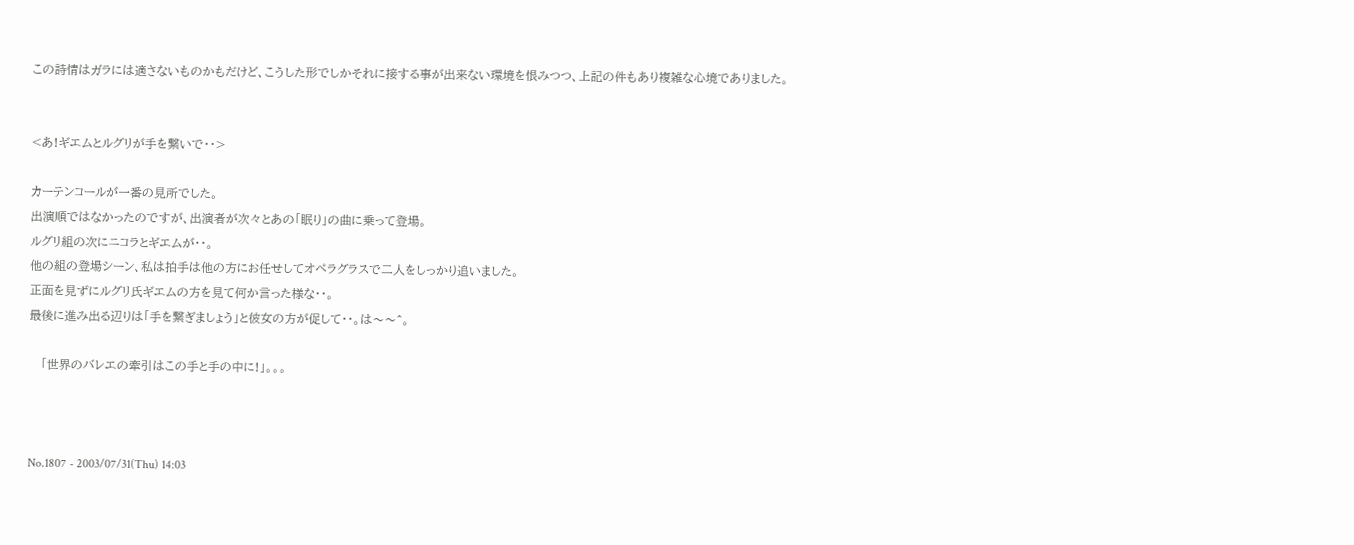この詩情はガラには適さないものかもだけど、こうした形でしかそれに接する事が出来ない環境を恨みつつ、上記の件もあり複雑な心境でありました。


<あ!ギエムとルグリが手を繋いで・・>

カーテンコールが一番の見所でした。
出演順ではなかったのですが、出演者が次々とあの「眠り」の曲に乗って登場。
ルグリ組の次にニコラとギエムが・・。
他の組の登場シーン、私は拍手は他の方にお任せしてオペラグラスで二人をしっかり追いました。
正面を見ずにルグリ氏ギエムの方を見て何か言った様な・・。
最後に進み出る辺りは「手を繋ぎましょう」と彼女の方が促して・・。は〜〜^。

   「世界のバレエの牽引はこの手と手の中に!」。。。



No.1807 - 2003/07/31(Thu) 14:03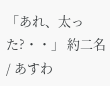「あれ、太った?・・」 約二名 / あすわ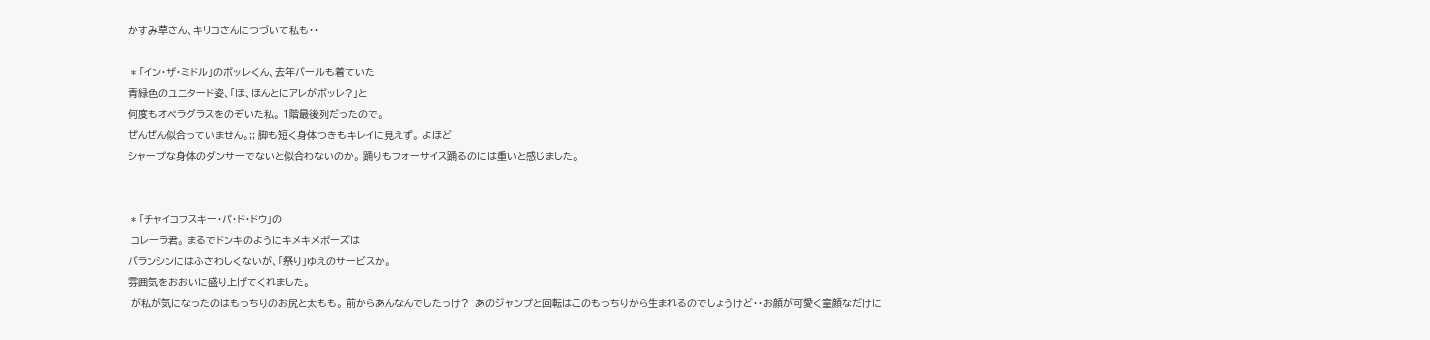かすみ草さん、キリコさんにつづいて私も・・

 * 「イン・ザ・ミドル」のボッレくん、去年バールも着ていた
青緑色のユニタード姿、「ほ、ほんとにアレがボッレ?」と
何度もオペラグラスをのぞいた私。 1階最後列だったので。
ぜんぜん似合っていません。;; 脚も短く身体つきもキレイに見えず。 よほど
シャープな身体のダンサーでないと似合わないのか。 踊りもフォーサイス踊るのには重いと感じました。


 * 「チャイコフスキー・パ・ド・ドウ」の
 コレーラ君。 まるでドンキのようにキメキメポーズは
バランシンにはふさわしくないが、「祭り」ゆえのサービスか。
雰囲気をおおいに盛り上げてくれました。
 が私が気になったのはもっちりのお尻と太もも。 前からあんなんでしたっけ?  あのジャンプと回転はこのもっちりから生まれるのでしょうけど・・お顔が可愛く童顔なだけに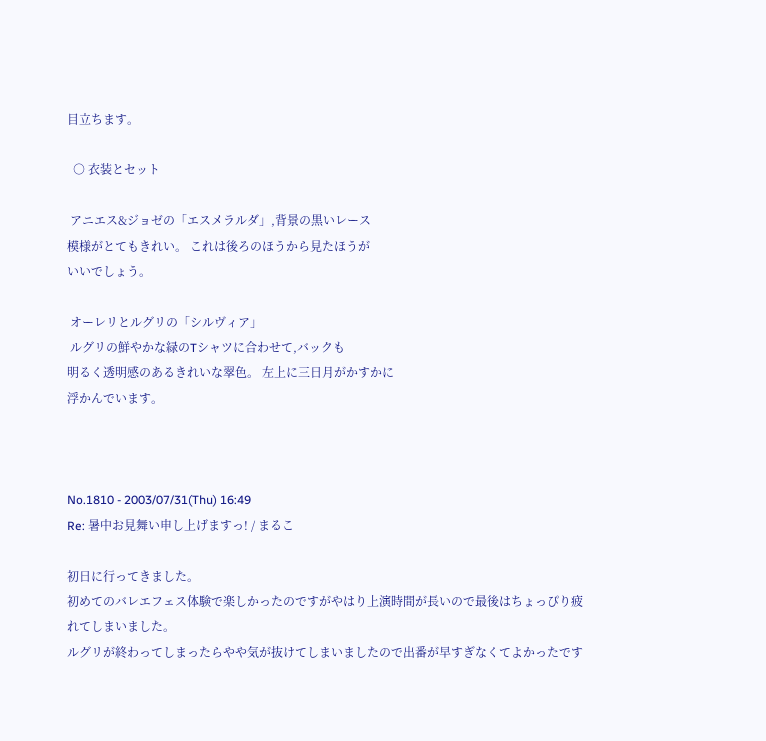目立ちます。

  ○ 衣装とセット

 アニエス&ジョゼの「エスメラルダ」,背景の黒いレース
模様がとてもきれい。 これは後ろのほうから見たほうが
いいでしょう。

 オーレリとルグリの「シルヴィア」
 ルグリの鮮やかな緑のTシャツに合わせて,バックも
明るく透明感のあるきれいな翠色。 左上に三日月がかすかに
浮かんでいます。



No.1810 - 2003/07/31(Thu) 16:49
Re: 暑中お見舞い申し上げますっ! / まるこ

初日に行ってきました。
初めてのバレエフェス体験で楽しかったのですがやはり上演時間が長いので最後はちょっぴり疲れてしまいました。
ルグリが終わってしまったらやや気が抜けてしまいましたので出番が早すぎなくてよかったです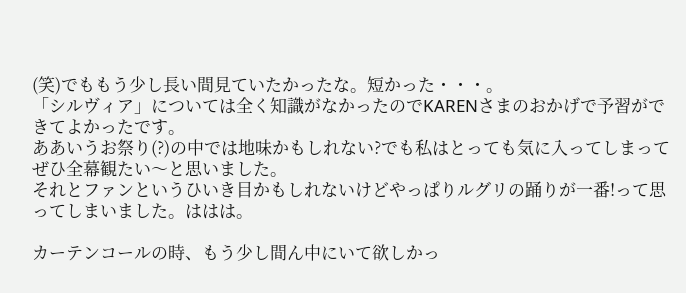(笑)でももう少し長い間見ていたかったな。短かった・・・。
「シルヴィア」については全く知識がなかったのでKARENさまのおかげで予習ができてよかったです。
ああいうお祭り(?)の中では地味かもしれない?でも私はとっても気に入ってしまってぜひ全幕観たい〜と思いました。
それとファンというひいき目かもしれないけどやっぱりルグリの踊りが一番!って思ってしまいました。ははは。

カーテンコールの時、もう少し間ん中にいて欲しかっ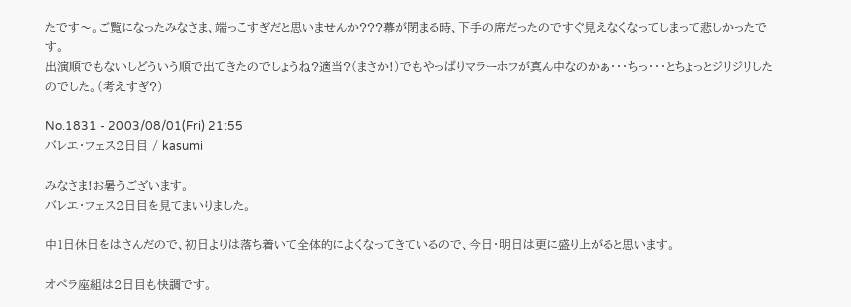たです〜。ご覧になったみなさま、端っこすぎだと思いませんか???幕が閉まる時、下手の席だったのですぐ見えなくなってしまって悲しかったです。
出演順でもないしどういう順で出てきたのでしょうね?適当?(まさか!)でもやっぱりマラーホフが真ん中なのかぁ・・・ちっ・・・とちょっとジリジリしたのでした。(考えすぎ?)

No.1831 - 2003/08/01(Fri) 21:55
バレエ・フェス2日目 / kasumi

みなさま!お暑うございます。
バレエ・フェス2日目を見てまいりました。

中1日休日をはさんだので、初日よりは落ち着いて全体的によくなってきているので、今日・明日は更に盛り上がると思います。

オペラ座組は2日目も快調です。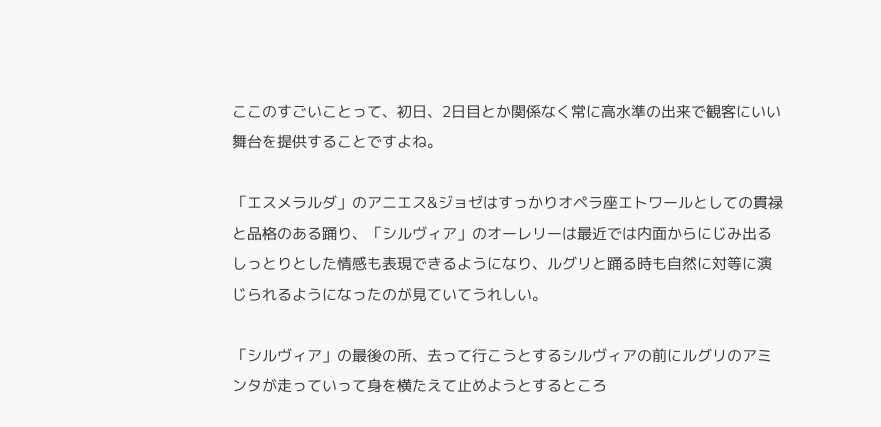ここのすごいことって、初日、2日目とか関係なく常に高水準の出来で観客にいい舞台を提供することですよね。

「エスメラルダ」のアニエス&ジョゼはすっかりオペラ座エトワールとしての貫禄と品格のある踊り、「シルヴィア」のオーレリーは最近では内面からにじみ出るしっとりとした情感も表現できるようになり、ルグリと踊る時も自然に対等に演じられるようになったのが見ていてうれしい。

「シルヴィア」の最後の所、去って行こうとするシルヴィアの前にルグリのアミンタが走っていって身を横たえて止めようとするところ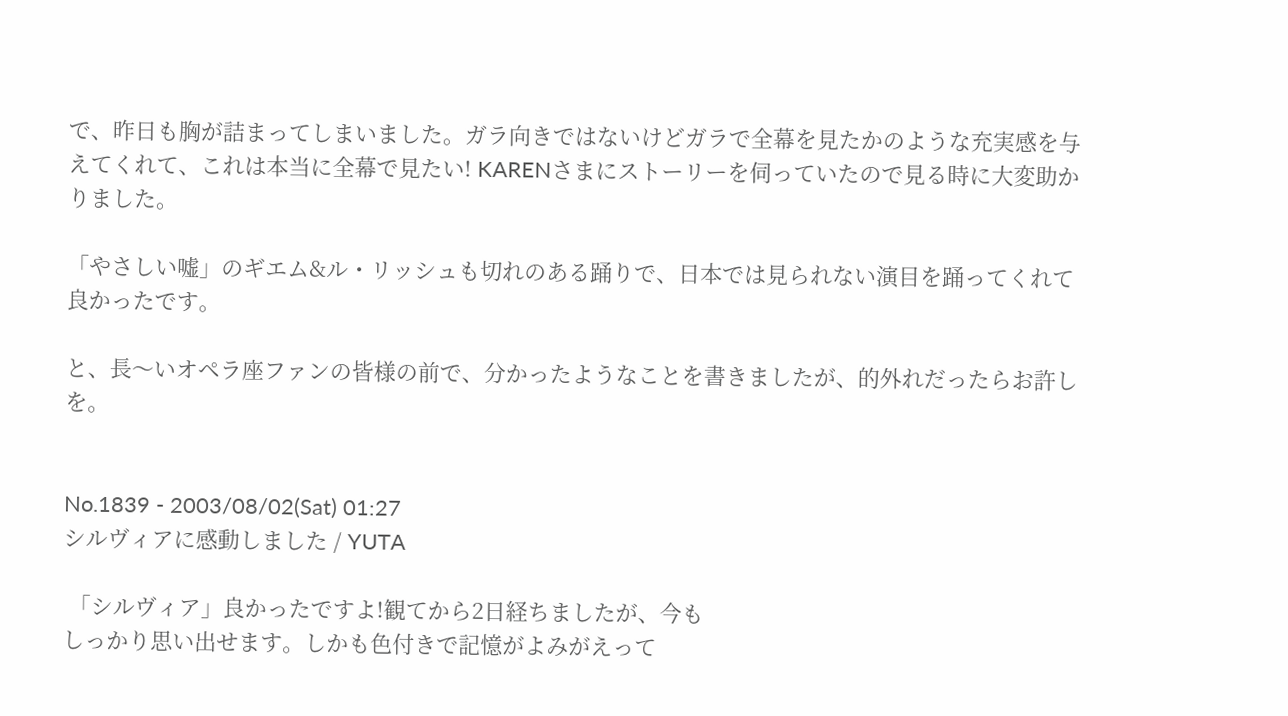で、昨日も胸が詰まってしまいました。ガラ向きではないけどガラで全幕を見たかのような充実感を与えてくれて、これは本当に全幕で見たい! KARENさまにストーリーを伺っていたので見る時に大変助かりました。

「やさしい嘘」のギエム&ル・リッシュも切れのある踊りで、日本では見られない演目を踊ってくれて良かったです。

と、長〜いオペラ座ファンの皆様の前で、分かったようなことを書きましたが、的外れだったらお許しを。


No.1839 - 2003/08/02(Sat) 01:27
シルヴィアに感動しました / YUTA

 「シルヴィア」良かったですよ!観てから2日経ちましたが、今も
しっかり思い出せます。しかも色付きで記憶がよみがえって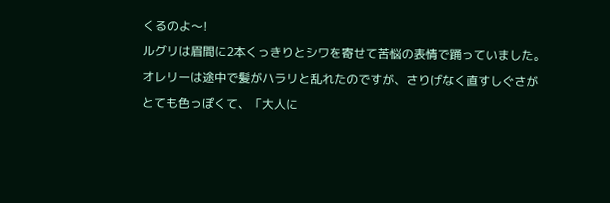くるのよ〜!
ルグリは眉間に2本くっきりとシワを寄せて苦悩の表情で踊っていました。
オレリーは途中で髪がハラリと乱れたのですが、さりげなく直すしぐさが
とても色っぽくて、「大人に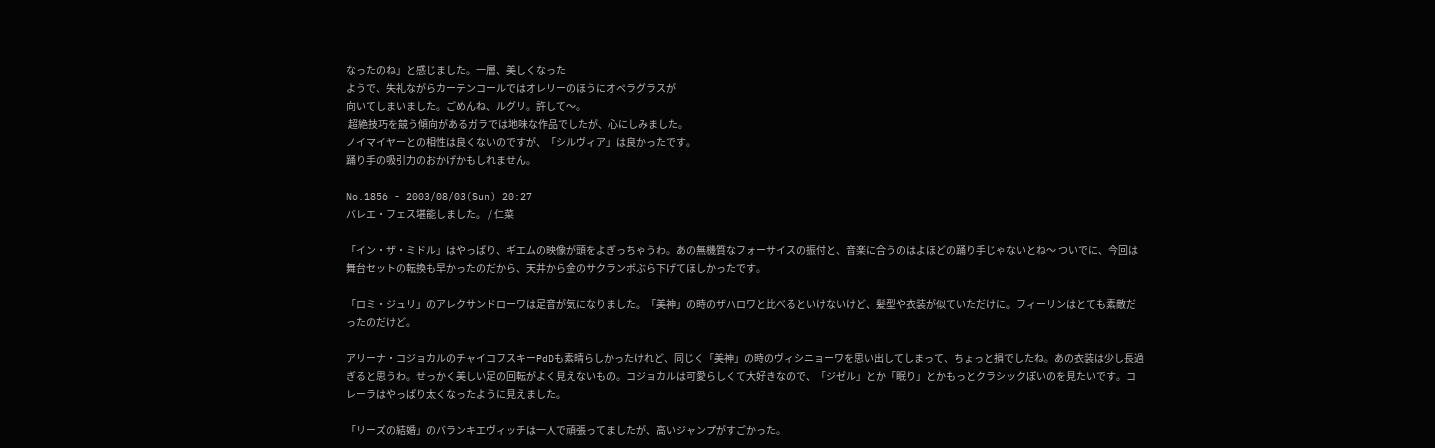なったのね」と感じました。一層、美しくなった
ようで、失礼ながらカーテンコールではオレリーのほうにオペラグラスが
向いてしまいました。ごめんね、ルグリ。許して〜。
 超絶技巧を競う傾向があるガラでは地味な作品でしたが、心にしみました。
ノイマイヤーとの相性は良くないのですが、「シルヴィア」は良かったです。
踊り手の吸引力のおかげかもしれません。

No.1856 - 2003/08/03(Sun) 20:27
バレエ・フェス堪能しました。 / 仁菜

「イン・ザ・ミドル」はやっぱり、ギエムの映像が頭をよぎっちゃうわ。あの無機質なフォーサイスの振付と、音楽に合うのはよほどの踊り手じゃないとね〜 ついでに、今回は舞台セットの転換も早かったのだから、天井から金のサクランボぶら下げてほしかったです。

「ロミ・ジュリ」のアレクサンドローワは足音が気になりました。「美神」の時のザハロワと比べるといけないけど、髪型や衣装が似ていただけに。フィーリンはとても素敵だったのだけど。

アリーナ・コジョカルのチャイコフスキーPdDも素晴らしかったけれど、同じく「美神」の時のヴィシニョーワを思い出してしまって、ちょっと損でしたね。あの衣装は少し長過ぎると思うわ。せっかく美しい足の回転がよく見えないもの。コジョカルは可愛らしくて大好きなので、「ジゼル」とか「眠り」とかもっとクラシックぽいのを見たいです。コレーラはやっぱり太くなったように見えました。

「リーズの結婚」のバランキエヴィッチは一人で頑張ってましたが、高いジャンプがすごかった。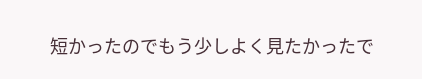短かったのでもう少しよく見たかったで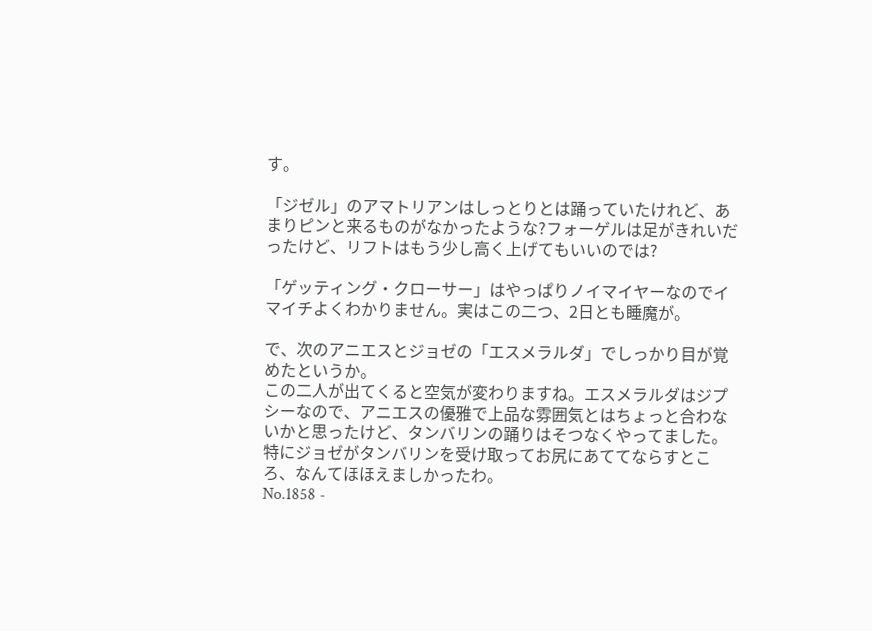す。

「ジゼル」のアマトリアンはしっとりとは踊っていたけれど、あまりピンと来るものがなかったような?フォーゲルは足がきれいだったけど、リフトはもう少し高く上げてもいいのでは?

「ゲッティング・クローサー」はやっぱりノイマイヤーなのでイマイチよくわかりません。実はこの二つ、2日とも睡魔が。

で、次のアニエスとジョゼの「エスメラルダ」でしっかり目が覚めたというか。
この二人が出てくると空気が変わりますね。エスメラルダはジプシーなので、アニエスの優雅で上品な雰囲気とはちょっと合わないかと思ったけど、タンバリンの踊りはそつなくやってました。特にジョゼがタンバリンを受け取ってお尻にあててならすところ、なんてほほえましかったわ。
No.1858 -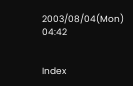2003/08/04(Mon) 04:42


Index